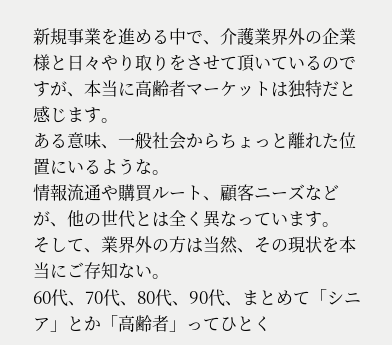新規事業を進める中で、介護業界外の企業様と日々やり取りをさせて頂いているのですが、本当に高齢者マーケットは独特だと感じます。
ある意味、一般社会からちょっと離れた位置にいるような。
情報流通や購買ルート、顧客ニーズなどが、他の世代とは全く異なっています。
そして、業界外の方は当然、その現状を本当にご存知ない。
60代、70代、80代、90代、まとめて「シニア」とか「高齢者」ってひとく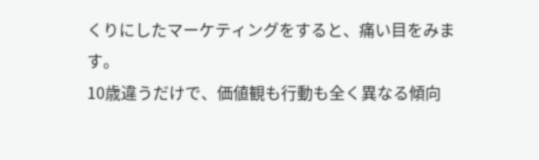くりにしたマーケティングをすると、痛い目をみます。
10歳違うだけで、価値観も行動も全く異なる傾向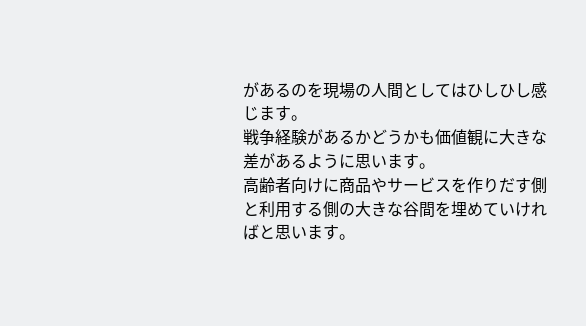があるのを現場の人間としてはひしひし感じます。
戦争経験があるかどうかも価値観に大きな差があるように思います。
高齢者向けに商品やサービスを作りだす側と利用する側の大きな谷間を埋めていければと思います。